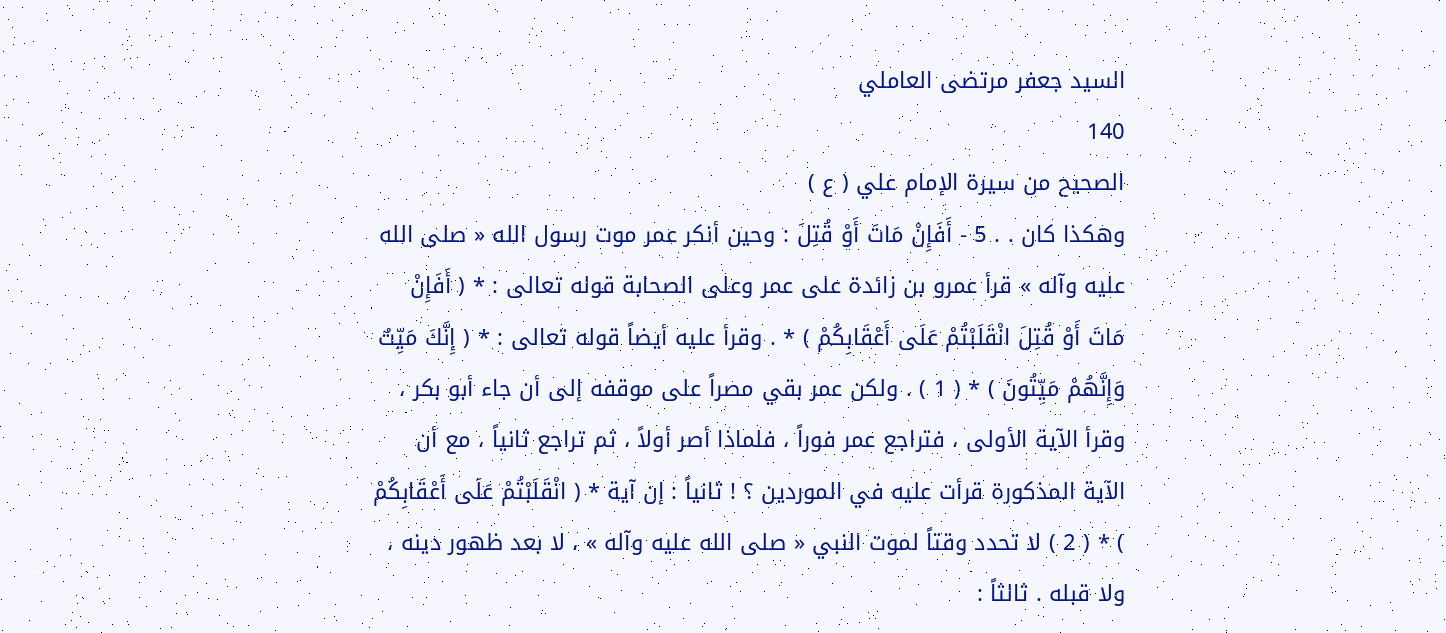السيد جعفر مرتضى العاملي
140
الصحيح من سيرة الإمام علي ( ع )
وهكذا كان . . 5 - أَفَإِنْ مَاتَ أَوْ قُتِلَ : وحين أنكر عمر موت رسول الله « صلى الله عليه وآله » قرأ عمرو بن زائدة على عمر وعلى الصحابة قوله تعالى : * ( أَفَإِنْ مَاتَ أَوْ قُتِلَ انْقَلَبْتُمْ عَلَى أَعْقَابِكُمْ ) * . وقرأ عليه أيضاً قوله تعالى : * ( إِنَّكَ مَيِّتٌ وَإِنَّهُمْ مَيِّتُونَ ) * ( 1 ) . ولكن عمر بقي مصراً على موقفه إلى أن جاء أبو بكر ، وقرأ الآية الأولى ، فتراجع عمر فوراً ، فلماذا أصر أولاً ، ثم تراجع ثانياً ، مع أن الآية المذكورة قرأت عليه في الموردين ؟ ! ثانياً : إن آية * ( انْقَلَبْتُمْ عَلَى أَعْقَابِكُمْ ) * ( 2 ) لا تحدد وقتاً لموت النبي « صلى الله عليه وآله » ، لا بعد ظهور دينه ، ولا قبله . ثالثاً :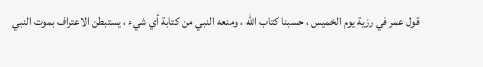قول عمر في رزية يوم الخميس ، حسبنا كتاب الله ، ومنعه النبي من كتابة أي شيء ، يستبطن الاعتراف بموت النبي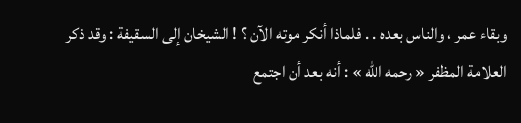وبقاء عمر ، والناس بعده . . فلماذا أنكر موته الآن ؟ ! الشيخان إلى السقيفة : وقد ذكر العلامة المظفر « رحمه الله » : أنه بعد أن اجتمع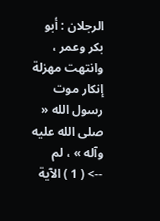الرجلان : أبو بكر وعمر ، وانتهت مهزلة إنكار موت رسول الله « صلى الله عليه وآله » ، لم
--> ( 1 ) الآية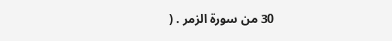30 من سورة الزمر . (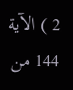2 ) الآية 144 من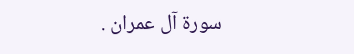سورة آل عمران .